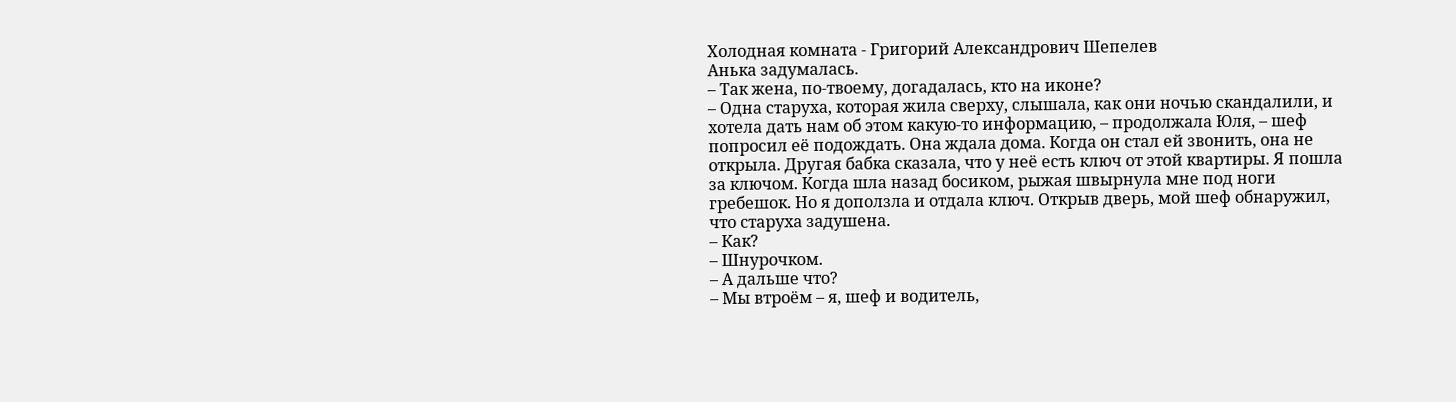Холодная комната - Григорий Александрович Шепелев
Анька задумалась.
– Так жена, по-твоему, догадалась, кто на иконе?
– Одна старуха, которая жила сверху, слышала, как они ночью скандалили, и хотела дать нам об этом какую-то информацию, – продолжала Юля, – шеф попросил её подождать. Она ждала дома. Когда он стал ей звонить, она не открыла. Другая бабка сказала, что у неё есть ключ от этой квартиры. Я пошла за ключом. Когда шла назад босиком, рыжая швырнула мне под ноги гребешок. Но я доползла и отдала ключ. Открыв дверь, мой шеф обнаружил, что старуха задушена.
– Как?
– Шнурочком.
– А дальше что?
– Мы втроём – я, шеф и водитель,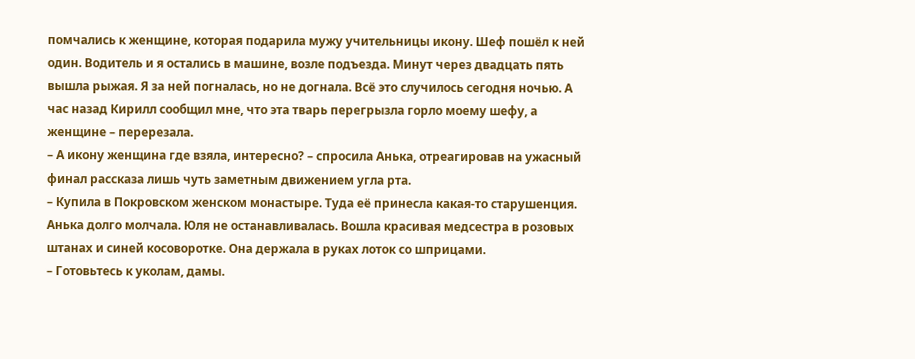помчались к женщине, которая подарила мужу учительницы икону. Шеф пошёл к ней один. Водитель и я остались в машине, возле подъезда. Минут через двадцать пять вышла рыжая. Я за ней погналась, но не догнала. Всё это случилось сегодня ночью. А час назад Кирилл сообщил мне, что эта тварь перегрызла горло моему шефу, а женщине – перерезала.
– А икону женщина где взяла, интересно? – спросила Анька, отреагировав на ужасный финал рассказа лишь чуть заметным движением угла рта.
– Купила в Покровском женском монастыре. Туда её принесла какая-то старушенция.
Анька долго молчала. Юля не останавливалась. Вошла красивая медсестра в розовых штанах и синей косоворотке. Она держала в руках лоток со шприцами.
– Готовьтесь к уколам, дамы.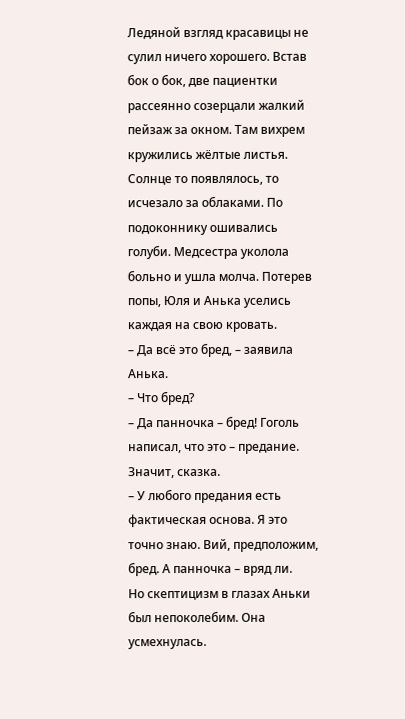Ледяной взгляд красавицы не сулил ничего хорошего. Встав бок о бок, две пациентки рассеянно созерцали жалкий пейзаж за окном. Там вихрем кружились жёлтые листья. Солнце то появлялось, то исчезало за облаками. По подоконнику ошивались голуби. Медсестра уколола больно и ушла молча. Потерев попы, Юля и Анька уселись каждая на свою кровать.
– Да всё это бред, – заявила Анька.
– Что бред?
– Да панночка – бред! Гоголь написал, что это – предание. Значит, сказка.
– У любого предания есть фактическая основа. Я это точно знаю. Вий, предположим, бред. А панночка – вряд ли.
Но скептицизм в глазах Аньки был непоколебим. Она усмехнулась.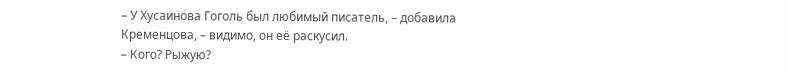– У Хусаинова Гоголь был любимый писатель, – добавила Кременцова, – видимо, он её раскусил.
– Кого? Рыжую?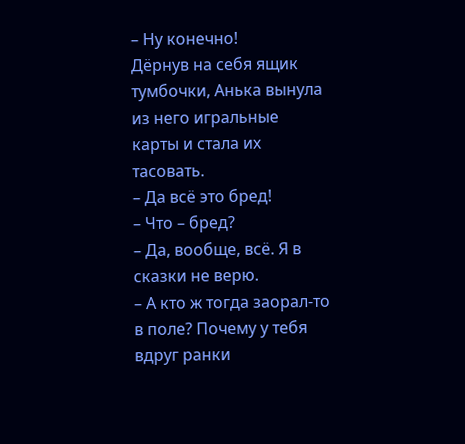– Ну конечно!
Дёрнув на себя ящик тумбочки, Анька вынула из него игральные карты и стала их тасовать.
– Да всё это бред!
– Что – бред?
– Да, вообще, всё. Я в сказки не верю.
– А кто ж тогда заорал-то в поле? Почему у тебя вдруг ранки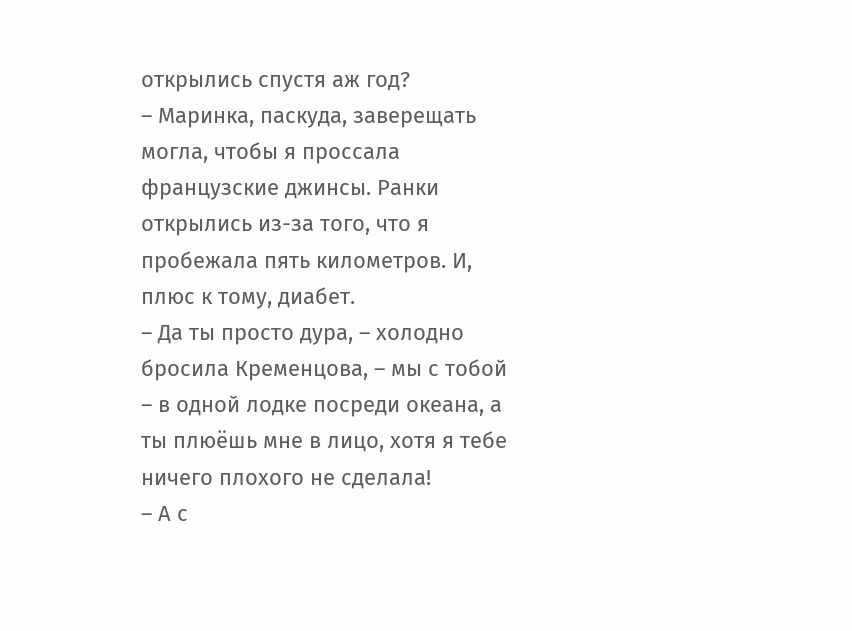открылись спустя аж год?
– Маринка, паскуда, заверещать могла, чтобы я проссала французские джинсы. Ранки открылись из-за того, что я пробежала пять километров. И, плюс к тому, диабет.
– Да ты просто дура, – холодно бросила Кременцова, – мы с тобой – в одной лодке посреди океана, а ты плюёшь мне в лицо, хотя я тебе ничего плохого не сделала!
– А с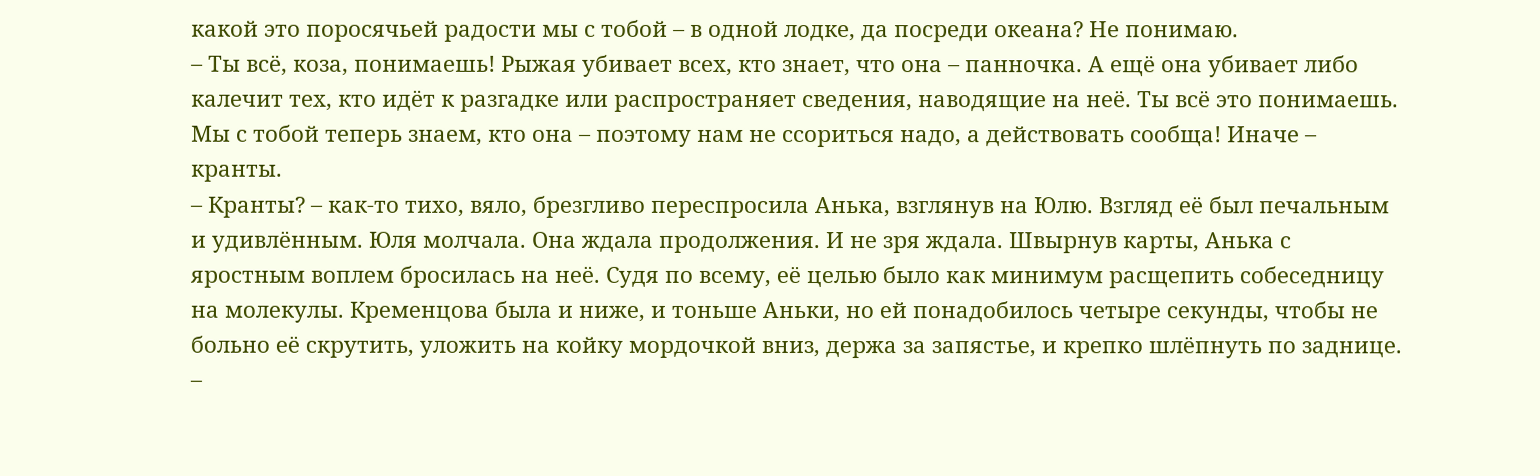какой это поросячьей радости мы с тобой – в одной лодке, да посреди океана? Не понимаю.
– Ты всё, коза, понимаешь! Рыжая убивает всех, кто знает, что она – панночка. А ещё она убивает либо калечит тех, кто идёт к разгадке или распространяет сведения, наводящие на неё. Ты всё это понимаешь. Мы с тобой теперь знаем, кто она – поэтому нам не ссориться надо, а действовать сообща! Иначе – кранты.
– Кранты? – как-то тихо, вяло, брезгливо переспросила Анька, взглянув на Юлю. Взгляд её был печальным и удивлённым. Юля молчала. Она ждала продолжения. И не зря ждала. Швырнув карты, Анька с яростным воплем бросилась на неё. Судя по всему, её целью было как минимум расщепить собеседницу на молекулы. Кременцова была и ниже, и тоньше Аньки, но ей понадобилось четыре секунды, чтобы не больно её скрутить, уложить на койку мордочкой вниз, держа за запястье, и крепко шлёпнуть по заднице.
–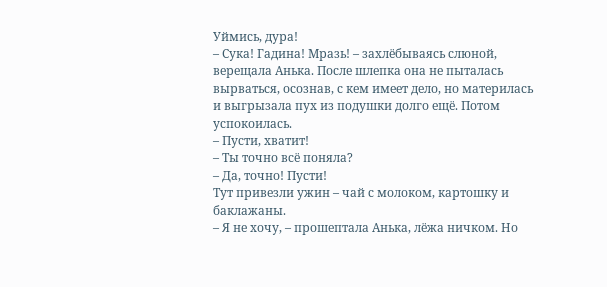Уймись, дура!
– Сука! Гадина! Мразь! – захлёбываясь слюной, верещала Анька. После шлепка она не пыталась вырваться, осознав, с кем имеет дело, но материлась и выгрызала пух из подушки долго ещё. Потом успокоилась.
– Пусти, хватит!
– Ты точно всё поняла?
– Да, точно! Пусти!
Тут привезли ужин – чай с молоком, картошку и баклажаны.
– Я не хочу, – прошептала Анька, лёжа ничком. Но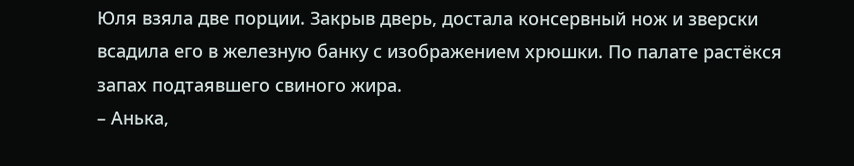Юля взяла две порции. Закрыв дверь, достала консервный нож и зверски всадила его в железную банку с изображением хрюшки. По палате растёкся запах подтаявшего свиного жира.
– Анька,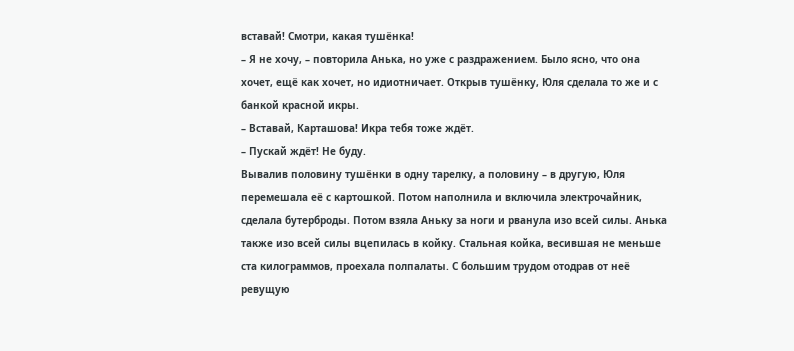вставай! Смотри, какая тушёнка!
– Я не хочу, – повторила Анька, но уже с раздражением. Было ясно, что она хочет, ещё как хочет, но идиотничает. Открыв тушёнку, Юля сделала то же и с банкой красной икры.
– Вставай, Карташова! Икра тебя тоже ждёт.
– Пускай ждёт! Не буду.
Вывалив половину тушёнки в одну тарелку, а половину – в другую, Юля перемешала её с картошкой. Потом наполнила и включила электрочайник, сделала бутерброды. Потом взяла Аньку за ноги и рванула изо всей силы. Анька также изо всей силы вцепилась в койку. Стальная койка, весившая не меньше ста килограммов, проехала полпалаты. С большим трудом отодрав от неё ревущую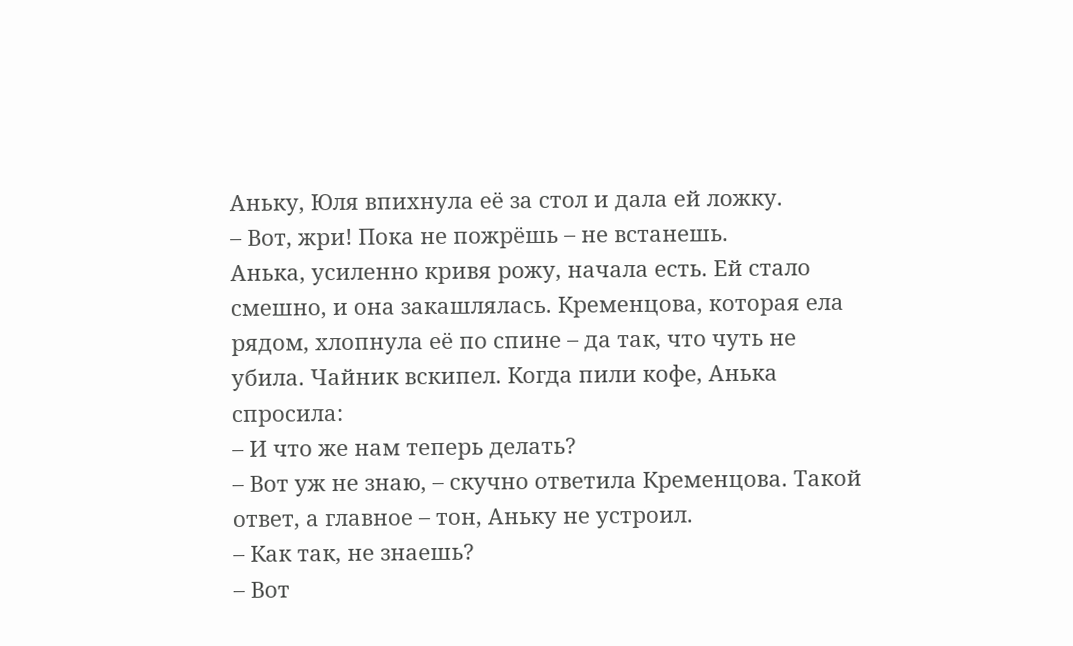Аньку, Юля впихнула её за стол и дала ей ложку.
– Вот, жри! Пока не пожрёшь – не встанешь.
Анька, усиленно кривя рожу, начала есть. Ей стало смешно, и она закашлялась. Кременцова, которая ела рядом, хлопнула её по спине – да так, что чуть не убила. Чайник вскипел. Когда пили кофе, Анька спросила:
– И что же нам теперь делать?
– Вот уж не знаю, – скучно ответила Кременцова. Такой ответ, а главное – тон, Аньку не устроил.
– Как так, не знаешь?
– Вот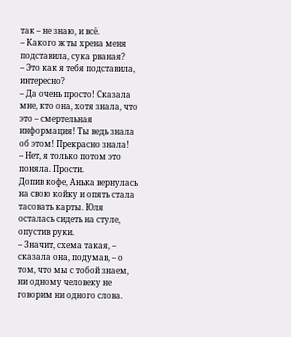так – не знаю, и всё.
– Какого ж ты хрена меня подставила, сука рваная?
– Это как я тебя подставила, интересно?
– Да очень просто! Сказала мне, кто она, хотя знала, что это – смертельная информация! Ты ведь знала об этом! Прекрасно знала!
– Нет, я только потом это поняла. Прости.
Допив кофе, Анька вернулась на свою койку и опять стала тасовать карты. Юля осталась сидеть на стуле, опустив руки.
– Значит, схема такая, – сказала она, подумав, – о том, что мы с тобой знаем, ни одному человеку не говорим ни одного слова.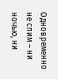Одновременно не спим – ни ночью, ни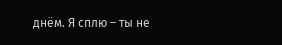днём. Я сплю – ты не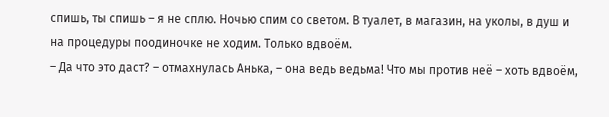спишь, ты спишь – я не сплю. Ночью спим со светом. В туалет, в магазин, на уколы, в душ и на процедуры поодиночке не ходим. Только вдвоём.
– Да что это даст? – отмахнулась Анька, – она ведь ведьма! Что мы против неё – хоть вдвоём,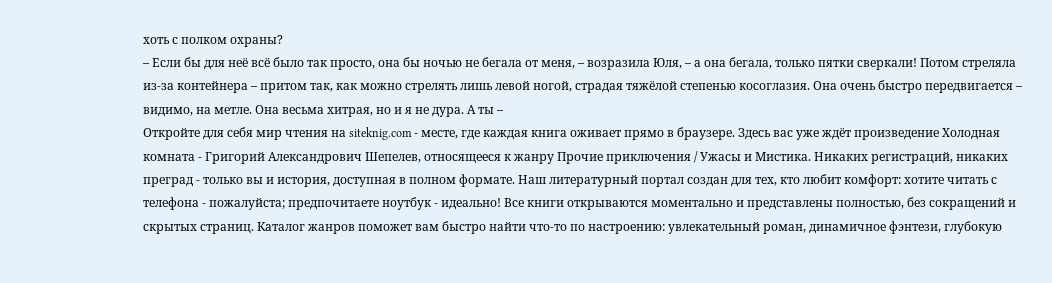хоть с полком охраны?
– Если бы для неё всё было так просто, она бы ночью не бегала от меня, – возразила Юля, – а она бегала, только пятки сверкали! Потом стреляла из-за контейнера – притом так, как можно стрелять лишь левой ногой, страдая тяжёлой степенью косоглазия. Она очень быстро передвигается – видимо, на метле. Она весьма хитрая, но и я не дура. А ты –
Откройте для себя мир чтения на siteknig.com - месте, где каждая книга оживает прямо в браузере. Здесь вас уже ждёт произведение Холодная комната - Григорий Александрович Шепелев, относящееся к жанру Прочие приключения / Ужасы и Мистика. Никаких регистраций, никаких преград - только вы и история, доступная в полном формате. Наш литературный портал создан для тех, кто любит комфорт: хотите читать с телефона - пожалуйста; предпочитаете ноутбук - идеально! Все книги открываются моментально и представлены полностью, без сокращений и скрытых страниц. Каталог жанров поможет вам быстро найти что-то по настроению: увлекательный роман, динамичное фэнтези, глубокую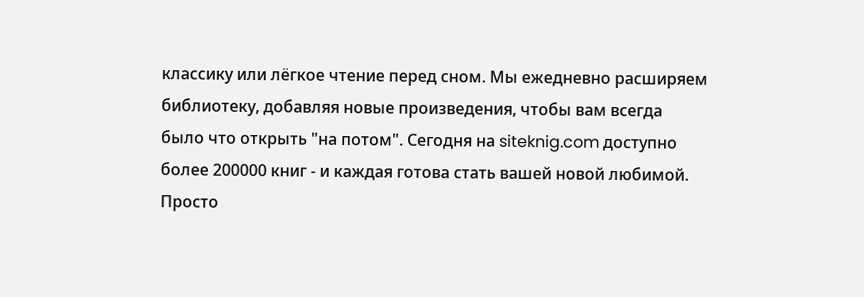классику или лёгкое чтение перед сном. Мы ежедневно расширяем библиотеку, добавляя новые произведения, чтобы вам всегда было что открыть "на потом". Сегодня на siteknig.com доступно более 200000 книг - и каждая готова стать вашей новой любимой. Просто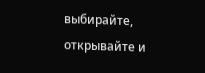выбирайте, открывайте и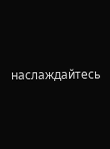наслаждайтесь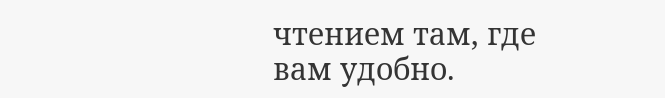чтением там, где вам удобно.